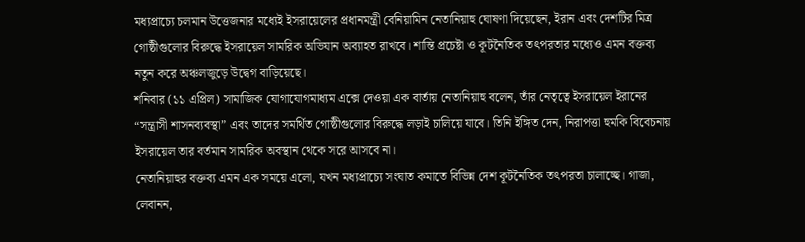মধ্যপ্রাচ্যে চলমান উত্তেজনার মধ্যেই ইসরায়েলের প্রধানমন্ত্রী বেনিয়ামিন নেতানিয়াহু ঘোষণা দিয়েছেন, ইরান এবং দেশটির মিত্র গোষ্ঠীগুলোর বিরুদ্ধে ইসরায়েল সামরিক অভিযান অব্যাহত রাখবে। শান্তি প্রচেষ্টা ও কূটনৈতিক তৎপরতার মধ্যেও এমন বক্তব্য নতুন করে অঞ্চলজুড়ে উদ্বেগ বাড়িয়েছে।
শনিবার (১১ এপ্রিল) সামাজিক যোগাযোগমাধ্যম এক্সে দেওয়া এক বার্তায় নেতানিয়াহু বলেন, তাঁর নেতৃত্বে ইসরায়েল ইরানের “সন্ত্রাসী শাসনব্যবস্থা” এবং তাদের সমর্থিত গোষ্ঠীগুলোর বিরুদ্ধে লড়াই চালিয়ে যাবে। তিনি ইঙ্গিত দেন, নিরাপত্তা হুমকি বিবেচনায় ইসরায়েল তার বর্তমান সামরিক অবস্থান থেকে সরে আসবে না।
নেতানিয়াহুর বক্তব্য এমন এক সময়ে এলো, যখন মধ্যপ্রাচ্যে সংঘাত কমাতে বিভিন্ন দেশ কূটনৈতিক তৎপরতা চালাচ্ছে। গাজা, লেবানন,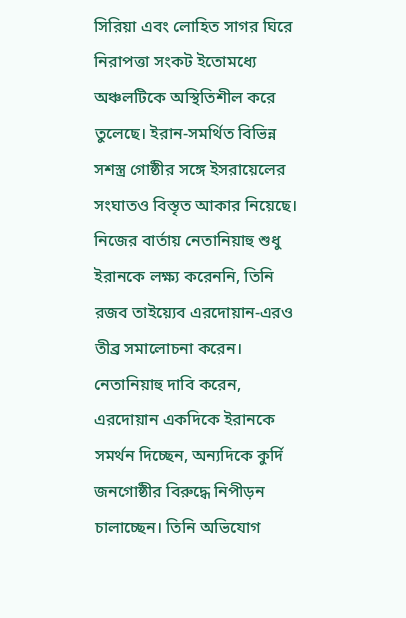সিরিয়া এবং লোহিত সাগর ঘিরে নিরাপত্তা সংকট ইতোমধ্যে অঞ্চলটিকে অস্থিতিশীল করে তুলেছে। ইরান-সমর্থিত বিভিন্ন সশস্ত্র গোষ্ঠীর সঙ্গে ইসরায়েলের সংঘাতও বিস্তৃত আকার নিয়েছে।
নিজের বার্তায় নেতানিয়াহু শুধু ইরানকে লক্ষ্য করেননি, তিনি রজব তাইয়্যেব এরদোয়ান-এরও তীব্র সমালোচনা করেন। নেতানিয়াহু দাবি করেন, এরদোয়ান একদিকে ইরানকে সমর্থন দিচ্ছেন, অন্যদিকে কুর্দি জনগোষ্ঠীর বিরুদ্ধে নিপীড়ন চালাচ্ছেন। তিনি অভিযোগ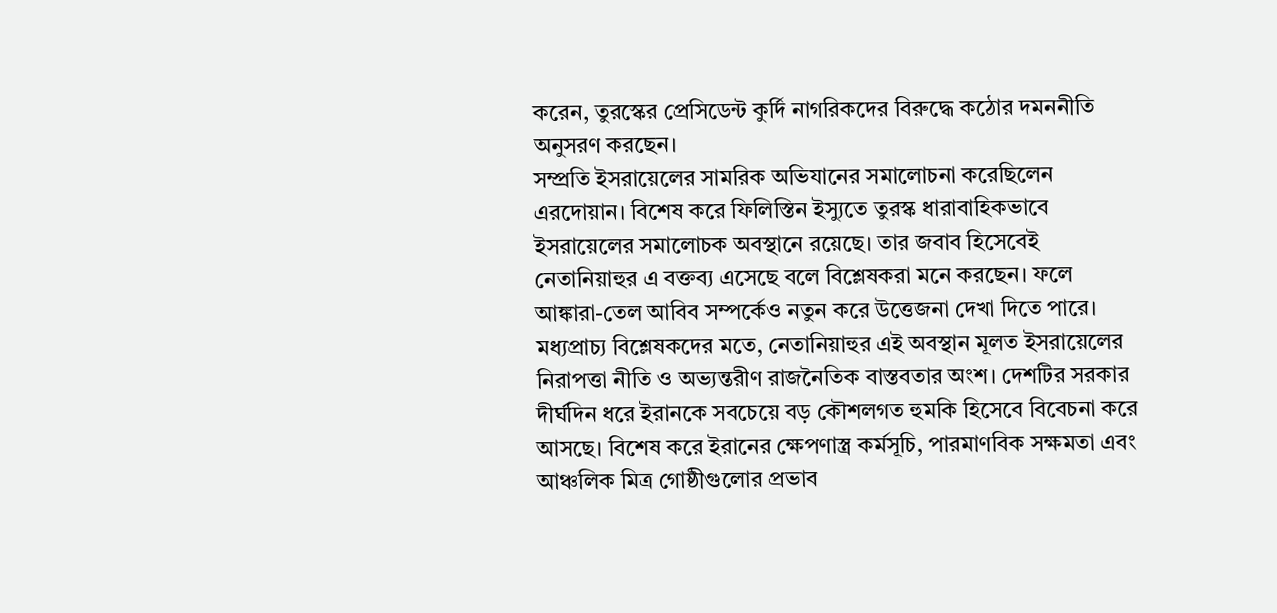করেন, তুরস্কের প্রেসিডেন্ট কুর্দি নাগরিকদের বিরুদ্ধে কঠোর দমননীতি অনুসরণ করছেন।
সম্প্রতি ইসরায়েলের সামরিক অভিযানের সমালোচনা করেছিলেন এরদোয়ান। বিশেষ করে ফিলিস্তিন ইস্যুতে তুরস্ক ধারাবাহিকভাবে ইসরায়েলের সমালোচক অবস্থানে রয়েছে। তার জবাব হিসেবেই নেতানিয়াহুর এ বক্তব্য এসেছে বলে বিশ্লেষকরা মনে করছেন। ফলে আঙ্কারা-তেল আবিব সম্পর্কেও নতুন করে উত্তেজনা দেখা দিতে পারে।
মধ্যপ্রাচ্য বিশ্লেষকদের মতে, নেতানিয়াহুর এই অবস্থান মূলত ইসরায়েলের নিরাপত্তা নীতি ও অভ্যন্তরীণ রাজনৈতিক বাস্তবতার অংশ। দেশটির সরকার দীর্ঘদিন ধরে ইরানকে সবচেয়ে বড় কৌশলগত হুমকি হিসেবে বিবেচনা করে আসছে। বিশেষ করে ইরানের ক্ষেপণাস্ত্র কর্মসূচি, পারমাণবিক সক্ষমতা এবং আঞ্চলিক মিত্র গোষ্ঠীগুলোর প্রভাব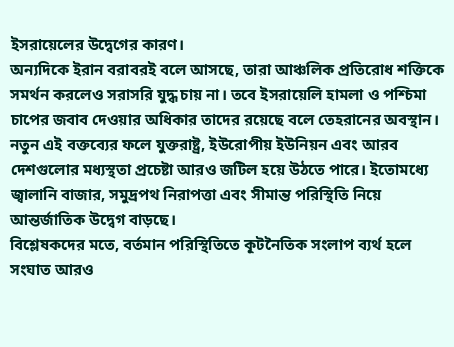ইসরায়েলের উদ্বেগের কারণ।
অন্যদিকে ইরান বরাবরই বলে আসছে, তারা আঞ্চলিক প্রতিরোধ শক্তিকে সমর্থন করলেও সরাসরি যুদ্ধ চায় না। তবে ইসরায়েলি হামলা ও পশ্চিমা চাপের জবাব দেওয়ার অধিকার তাদের রয়েছে বলে তেহরানের অবস্থান।
নতুন এই বক্তব্যের ফলে যুক্তরাষ্ট্র, ইউরোপীয় ইউনিয়ন এবং আরব দেশগুলোর মধ্যস্থতা প্রচেষ্টা আরও জটিল হয়ে উঠতে পারে। ইতোমধ্যে জ্বালানি বাজার, সমুদ্রপথ নিরাপত্তা এবং সীমান্ত পরিস্থিতি নিয়ে আন্তর্জাতিক উদ্বেগ বাড়ছে।
বিশ্লেষকদের মতে, বর্তমান পরিস্থিতিতে কূটনৈতিক সংলাপ ব্যর্থ হলে সংঘাত আরও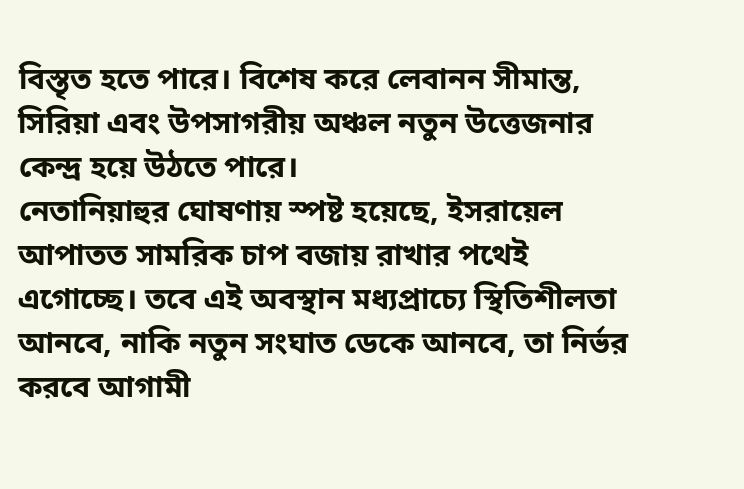বিস্তৃত হতে পারে। বিশেষ করে লেবানন সীমান্ত, সিরিয়া এবং উপসাগরীয় অঞ্চল নতুন উত্তেজনার কেন্দ্র হয়ে উঠতে পারে।
নেতানিয়াহুর ঘোষণায় স্পষ্ট হয়েছে, ইসরায়েল আপাতত সামরিক চাপ বজায় রাখার পথেই এগোচ্ছে। তবে এই অবস্থান মধ্যপ্রাচ্যে স্থিতিশীলতা আনবে, নাকি নতুন সংঘাত ডেকে আনবে, তা নির্ভর করবে আগামী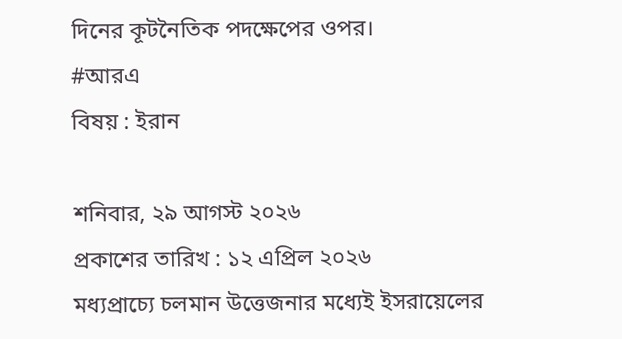দিনের কূটনৈতিক পদক্ষেপের ওপর।
#আরএ
বিষয় : ইরান

শনিবার, ২৯ আগস্ট ২০২৬
প্রকাশের তারিখ : ১২ এপ্রিল ২০২৬
মধ্যপ্রাচ্যে চলমান উত্তেজনার মধ্যেই ইসরায়েলের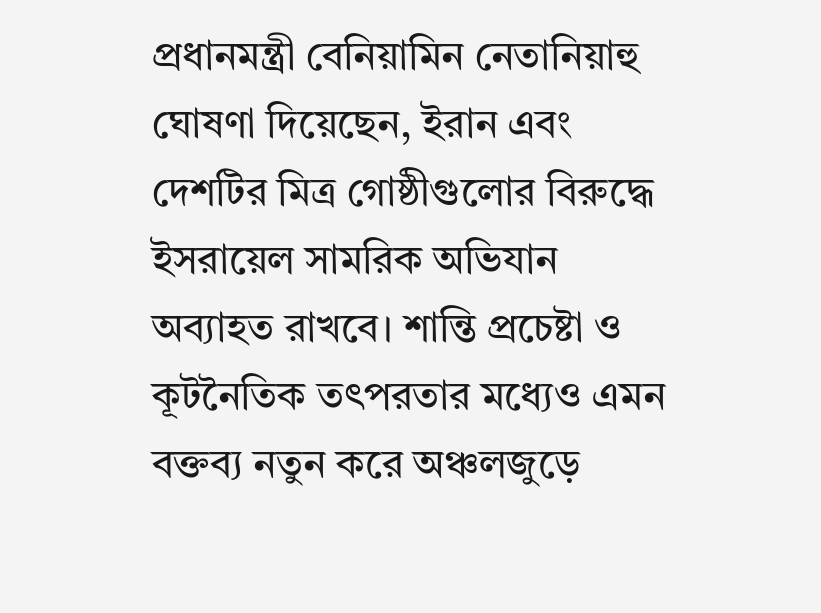প্রধানমন্ত্রী বেনিয়ামিন নেতানিয়াহু ঘোষণা দিয়েছেন, ইরান এবং দেশটির মিত্র গোষ্ঠীগুলোর বিরুদ্ধে ইসরায়েল সামরিক অভিযান অব্যাহত রাখবে। শান্তি প্রচেষ্টা ও কূটনৈতিক তৎপরতার মধ্যেও এমন বক্তব্য নতুন করে অঞ্চলজুড়ে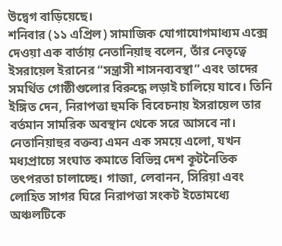উদ্বেগ বাড়িয়েছে।
শনিবার (১১ এপ্রিল) সামাজিক যোগাযোগমাধ্যম এক্সে দেওয়া এক বার্তায় নেতানিয়াহু বলেন, তাঁর নেতৃত্বে ইসরায়েল ইরানের “সন্ত্রাসী শাসনব্যবস্থা” এবং তাদের সমর্থিত গোষ্ঠীগুলোর বিরুদ্ধে লড়াই চালিয়ে যাবে। তিনি ইঙ্গিত দেন, নিরাপত্তা হুমকি বিবেচনায় ইসরায়েল তার বর্তমান সামরিক অবস্থান থেকে সরে আসবে না।
নেতানিয়াহুর বক্তব্য এমন এক সময়ে এলো, যখন মধ্যপ্রাচ্যে সংঘাত কমাতে বিভিন্ন দেশ কূটনৈতিক তৎপরতা চালাচ্ছে। গাজা, লেবানন, সিরিয়া এবং লোহিত সাগর ঘিরে নিরাপত্তা সংকট ইতোমধ্যে অঞ্চলটিকে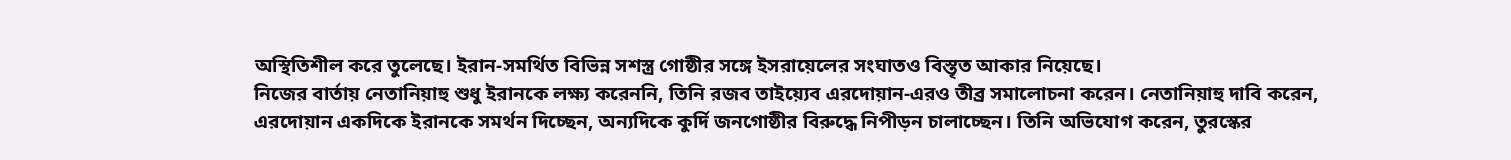অস্থিতিশীল করে তুলেছে। ইরান-সমর্থিত বিভিন্ন সশস্ত্র গোষ্ঠীর সঙ্গে ইসরায়েলের সংঘাতও বিস্তৃত আকার নিয়েছে।
নিজের বার্তায় নেতানিয়াহু শুধু ইরানকে লক্ষ্য করেননি, তিনি রজব তাইয়্যেব এরদোয়ান-এরও তীব্র সমালোচনা করেন। নেতানিয়াহু দাবি করেন, এরদোয়ান একদিকে ইরানকে সমর্থন দিচ্ছেন, অন্যদিকে কুর্দি জনগোষ্ঠীর বিরুদ্ধে নিপীড়ন চালাচ্ছেন। তিনি অভিযোগ করেন, তুরস্কের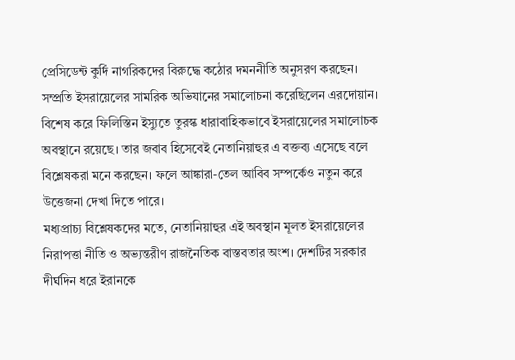প্রেসিডেন্ট কুর্দি নাগরিকদের বিরুদ্ধে কঠোর দমননীতি অনুসরণ করছেন।
সম্প্রতি ইসরায়েলের সামরিক অভিযানের সমালোচনা করেছিলেন এরদোয়ান। বিশেষ করে ফিলিস্তিন ইস্যুতে তুরস্ক ধারাবাহিকভাবে ইসরায়েলের সমালোচক অবস্থানে রয়েছে। তার জবাব হিসেবেই নেতানিয়াহুর এ বক্তব্য এসেছে বলে বিশ্লেষকরা মনে করছেন। ফলে আঙ্কারা-তেল আবিব সম্পর্কেও নতুন করে উত্তেজনা দেখা দিতে পারে।
মধ্যপ্রাচ্য বিশ্লেষকদের মতে, নেতানিয়াহুর এই অবস্থান মূলত ইসরায়েলের নিরাপত্তা নীতি ও অভ্যন্তরীণ রাজনৈতিক বাস্তবতার অংশ। দেশটির সরকার দীর্ঘদিন ধরে ইরানকে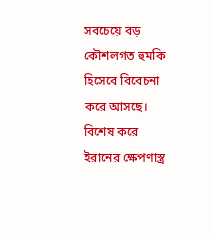সবচেয়ে বড় কৌশলগত হুমকি হিসেবে বিবেচনা করে আসছে। বিশেষ করে ইরানের ক্ষেপণাস্ত্র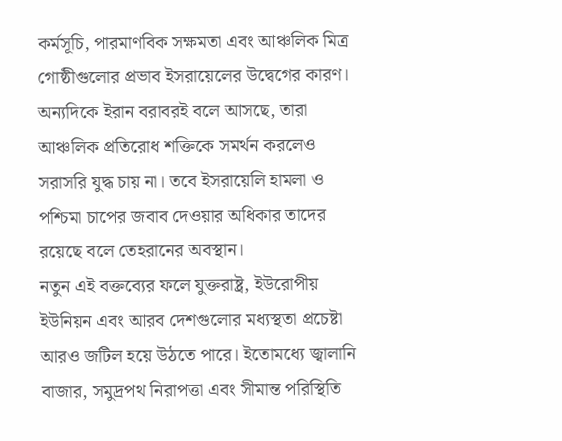কর্মসূচি, পারমাণবিক সক্ষমতা এবং আঞ্চলিক মিত্র গোষ্ঠীগুলোর প্রভাব ইসরায়েলের উদ্বেগের কারণ।
অন্যদিকে ইরান বরাবরই বলে আসছে, তারা আঞ্চলিক প্রতিরোধ শক্তিকে সমর্থন করলেও সরাসরি যুদ্ধ চায় না। তবে ইসরায়েলি হামলা ও পশ্চিমা চাপের জবাব দেওয়ার অধিকার তাদের রয়েছে বলে তেহরানের অবস্থান।
নতুন এই বক্তব্যের ফলে যুক্তরাষ্ট্র, ইউরোপীয় ইউনিয়ন এবং আরব দেশগুলোর মধ্যস্থতা প্রচেষ্টা আরও জটিল হয়ে উঠতে পারে। ইতোমধ্যে জ্বালানি বাজার, সমুদ্রপথ নিরাপত্তা এবং সীমান্ত পরিস্থিতি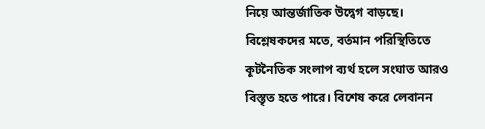নিয়ে আন্তর্জাতিক উদ্বেগ বাড়ছে।
বিশ্লেষকদের মতে, বর্তমান পরিস্থিতিতে কূটনৈতিক সংলাপ ব্যর্থ হলে সংঘাত আরও বিস্তৃত হতে পারে। বিশেষ করে লেবানন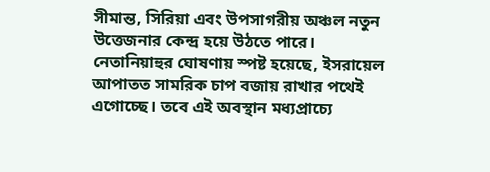সীমান্ত, সিরিয়া এবং উপসাগরীয় অঞ্চল নতুন উত্তেজনার কেন্দ্র হয়ে উঠতে পারে।
নেতানিয়াহুর ঘোষণায় স্পষ্ট হয়েছে, ইসরায়েল আপাতত সামরিক চাপ বজায় রাখার পথেই এগোচ্ছে। তবে এই অবস্থান মধ্যপ্রাচ্যে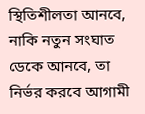স্থিতিশীলতা আনবে, নাকি নতুন সংঘাত ডেকে আনবে, তা নির্ভর করবে আগামী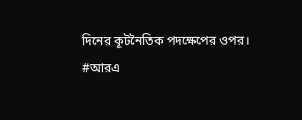দিনের কূটনৈতিক পদক্ষেপের ওপর।
#আরএ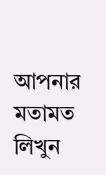আপনার মতামত লিখুন